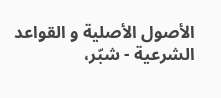الأصول الأصلية و القواعد الشرعية - شبّر،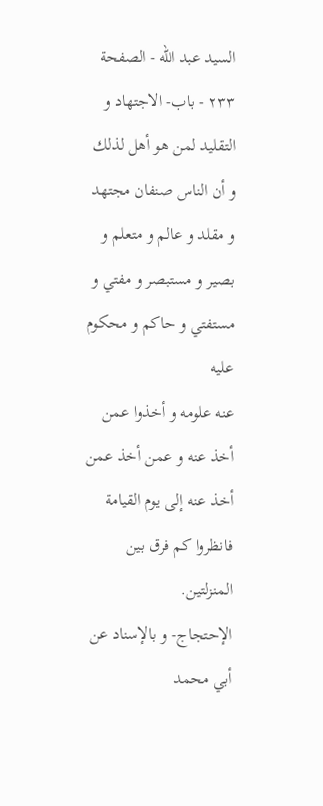السيد عبد الله - الصفحة ٢٣٣ - باب- الاجتهاد و التقليد لمن هو أهل لذلك و أن الناس صنفان مجتهد و مقلد و عالم و متعلم و بصير و مستبصر و مفتي و مستفتي و حاكم و محكوم عليه
عنه علومه و أخذوا عمن أخذ عنه و عمن أخذ عمن أخذ عنه إلى يوم القيامة فانظروا كم فرق بين المنزلتين.
الإحتجاج- و بالإسناد عن أبي محمد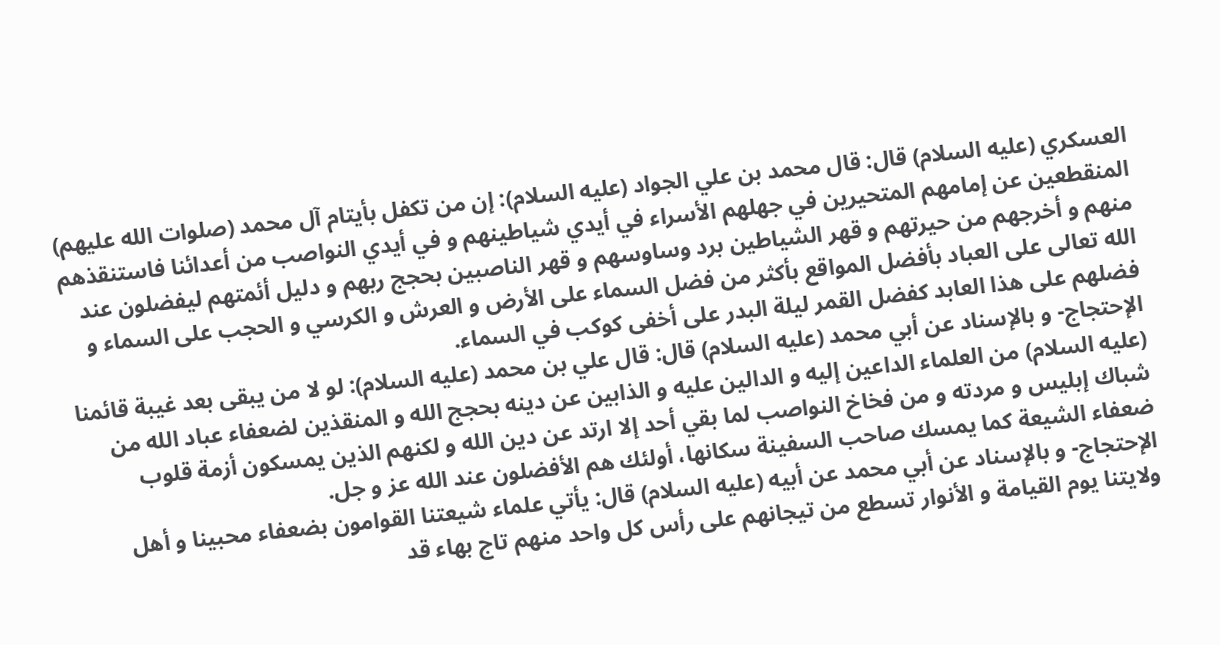العسكري (عليه السلام) قال: قال محمد بن علي الجواد (عليه السلام): إن من تكفل بأيتام آل محمد (صلوات الله عليهم) المنقطعين عن إمامهم المتحيرين في جهلهم الأسراء في أيدي شياطينهم و في أيدي النواصب من أعدائنا فاستنقذهم منهم و أخرجهم من حيرتهم و قهر الشياطين برد وساوسهم و قهر الناصبين بحجج ربهم و دليل أئمتهم ليفضلون عند الله تعالى على العباد بأفضل المواقع بأكثر من فضل السماء على الأرض و العرش و الكرسي و الحجب على السماء و فضلهم على هذا العابد كفضل القمر ليلة البدر على أخفى كوكب في السماء.
الإحتجاج- و بالإسناد عن أبي محمد (عليه السلام) قال: قال علي بن محمد (عليه السلام): لو لا من يبقى بعد غيبة قائمنا (عليه السلام) من العلماء الداعين إليه و الدالين عليه و الذابين عن دينه بحجج الله و المنقذين لضعفاء عباد الله من شباك إبليس و مردته و من فخاخ النواصب لما بقي أحد إلا ارتد عن دين الله و لكنهم الذين يمسكون أزمة قلوب ضعفاء الشيعة كما يمسك صاحب السفينة سكانها، أولئك هم الأفضلون عند الله عز و جل.
الإحتجاج- و بالإسناد عن أبي محمد عن أبيه (عليه السلام) قال: يأتي علماء شيعتنا القوامون بضعفاء محبينا و أهل ولايتنا يوم القيامة و الأنوار تسطع من تيجانهم على رأس كل واحد منهم تاج بهاء قد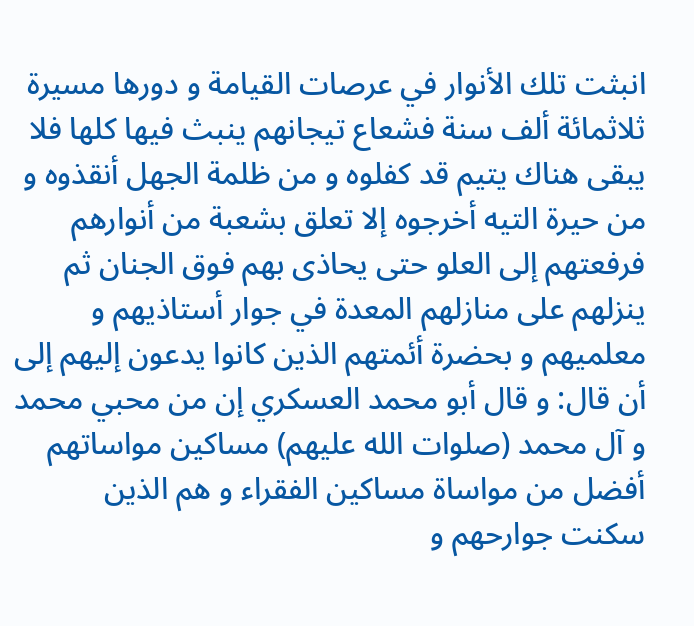انبثت تلك الأنوار في عرصات القيامة و دورها مسيرة ثلاثمائة ألف سنة فشعاع تيجانهم ينبث فيها كلها فلا يبقى هناك يتيم قد كفلوه و من ظلمة الجهل أنقذوه و من حيرة التيه أخرجوه إلا تعلق بشعبة من أنوارهم فرفعتهم إلى العلو حتى يحاذى بهم فوق الجنان ثم ينزلهم على منازلهم المعدة في جوار أستاذيهم و معلميهم و بحضرة أئمتهم الذين كانوا يدعون إليهم إلى أن قال: و قال أبو محمد العسكري إن من محبي محمد و آل محمد (صلوات الله عليهم) مساكين مواساتهم أفضل من مواساة مساكين الفقراء و هم الذين سكنت جوارحهم و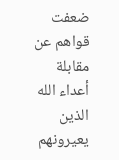ضعفت قواهم عن مقابلة أعداء الله الذين يعيرونهم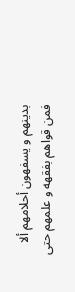بدينهم و يسفهون أحلامهم ألا فمن قواهم بفقهه و علمهم حتى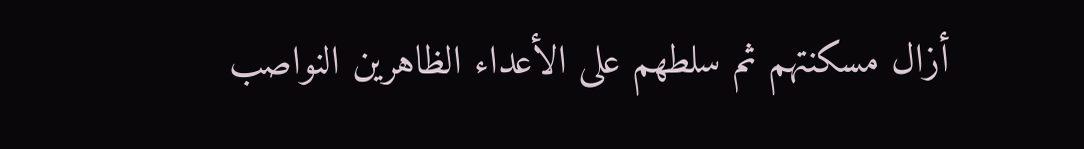أزال مسكنتهم ثم سلطهم على الأعداء الظاهرين النواصب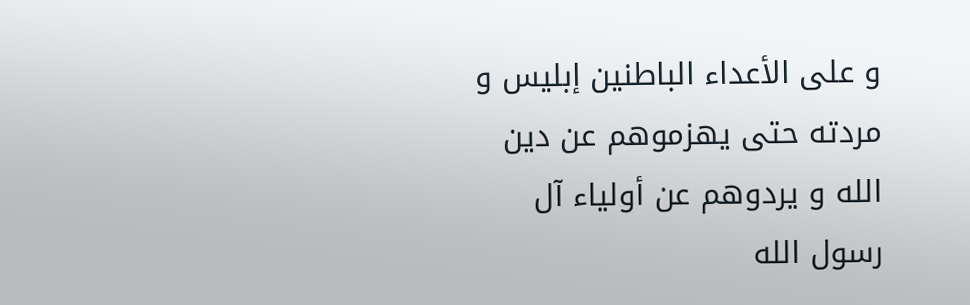و على الأعداء الباطنين إبليس و مردته حتى يهزموهم عن دين الله و يردوهم عن أولياء آل رسول الله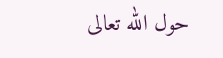حول الله تعالى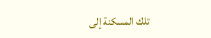تلك المسكنة إلى